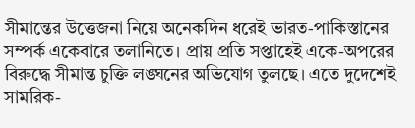সীমান্তের উত্তেজনা নিয়ে অনেকদিন ধরেই ভারত-পাকিস্তানের সম্পর্ক একেবারে তলানিতে। প্রায় প্রতি সপ্তাহেই একে-অপরের বিরুদ্ধে সীমান্ত চুক্তি লঙ্ঘনের অভিযোগ তুলছে। এতে দুদেশেই সামরিক-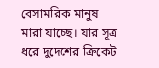বেসামরিক মানুষ মারা যাচ্ছে। যার সূত্র ধরে দুদেশের ক্রিকেট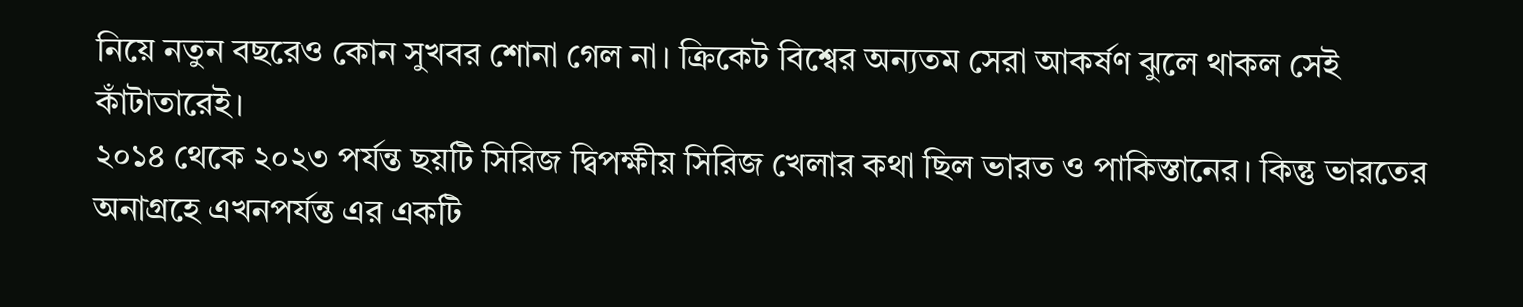নিয়ে নতুন বছরেও কোন সুখবর শোনা গেল না। ক্রিকেট বিশ্বের অন্যতম সেরা আকর্ষণ ঝুলে থাকল সেই কাঁটাতারেই।
২০১৪ থেকে ২০২৩ পর্যন্ত ছয়টি সিরিজ দ্বিপক্ষীয় সিরিজ খেলার কথা ছিল ভারত ও পাকিস্তানের। কিন্তু ভারতের অনাগ্রহে এখনপর্যন্ত এর একটি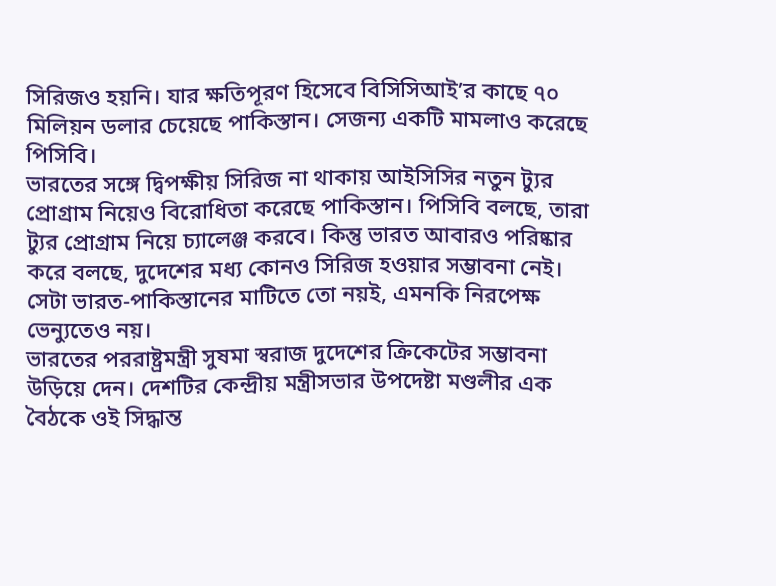সিরিজও হয়নি। যার ক্ষতিপূরণ হিসেবে বিসিসিআই’র কাছে ৭০ মিলিয়ন ডলার চেয়েছে পাকিস্তান। সেজন্য একটি মামলাও করেছে পিসিবি।
ভারতের সঙ্গে দ্বিপক্ষীয় সিরিজ না থাকায় আইসিসির নতুন ট্যুর প্রোগ্রাম নিয়েও বিরোধিতা করেছে পাকিস্তান। পিসিবি বলছে, তারা ট্যুর প্রোগ্রাম নিয়ে চ্যালেঞ্জ করবে। কিন্তু ভারত আবারও পরিষ্কার করে বলছে, দুদেশের মধ্য কোনও সিরিজ হওয়ার সম্ভাবনা নেই। সেটা ভারত-পাকিস্তানের মাটিতে তো নয়ই, এমনকি নিরপেক্ষ ভেন্যুতেও নয়।
ভারতের পররাষ্ট্রমন্ত্রী সুষমা স্বরাজ দুদেশের ক্রিকেটের সম্ভাবনা উড়িয়ে দেন। দেশটির কেন্দ্রীয় মন্ত্রীসভার উপদেষ্টা মণ্ডলীর এক বৈঠকে ওই সিদ্ধান্ত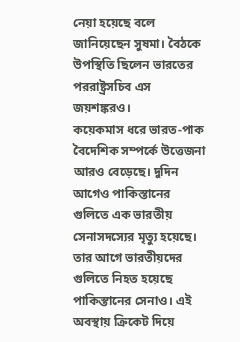নেয়া হয়েছে বলে জানিয়েছেন সুষমা। বৈঠকে উপস্থিতি ছিলেন ভারতের পররাষ্ট্রসচিব এস জয়শঙ্করও।
কয়েকমাস ধরে ভারত-পাক বৈদেশিক সম্পর্কে উত্তেজনা আরও বেড়েছে। দুদিন আগেও পাকিস্তানের গুলিতে এক ভারতীয় সেনাসদস্যের মৃত্যু হয়েছে। তার আগে ভারতীয়দের গুলিতে নিহত হয়েছে পাকিস্তানের সেনাও। এই অবস্থায় ক্রিকেট দিয়ে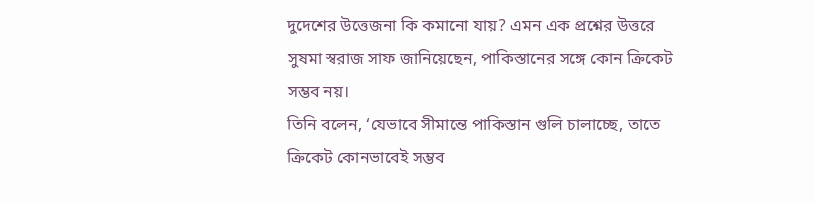দুদেশের উত্তেজনা কি কমানো যায়? এমন এক প্রশ্নের উত্তরে সুষমা স্বরাজ সাফ জানিয়েছেন, পাকিস্তানের সঙ্গে কোন ক্রিকেট সম্ভব নয়।
তিনি বলেন, ‘যেভাবে সীমান্তে পাকিস্তান গুলি চালাচ্ছে, তাতে ক্রিকেট কোনভাবেই সম্ভব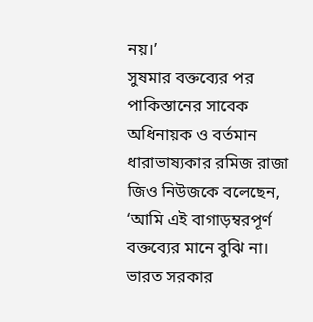নয়।’
সুষমার বক্তব্যের পর পাকিস্তানের সাবেক অধিনায়ক ও বর্তমান ধারাভাষ্যকার রমিজ রাজা জিও নিউজকে বলেছেন, ‘আমি এই বাগাড়ম্বরপূর্ণ বক্তব্যের মানে বুঝি না। ভারত সরকার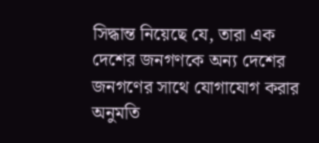সিদ্ধান্ত নিয়েছে যে, তারা এক দেশের জনগণকে অন্য দেশের জনগণের সাথে যোগাযোগ করার অনুমতি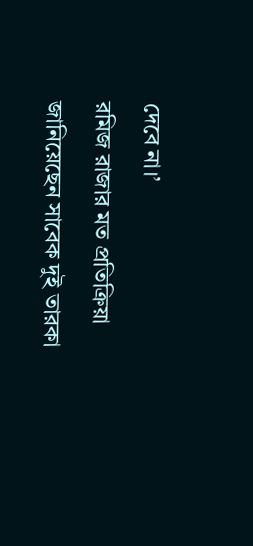দেবে না।’
রমিজ রাজার মত প্রতিক্রিয়া জানিয়েছেন সাবেক দুই তারকা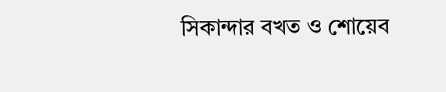সিকান্দার বখত ও শোয়েব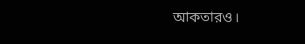আকতারও।